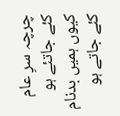چرچہ سرِ عام کئے جاتئے ہو
کیوں ہمیں بدنام کئے جاتے ہو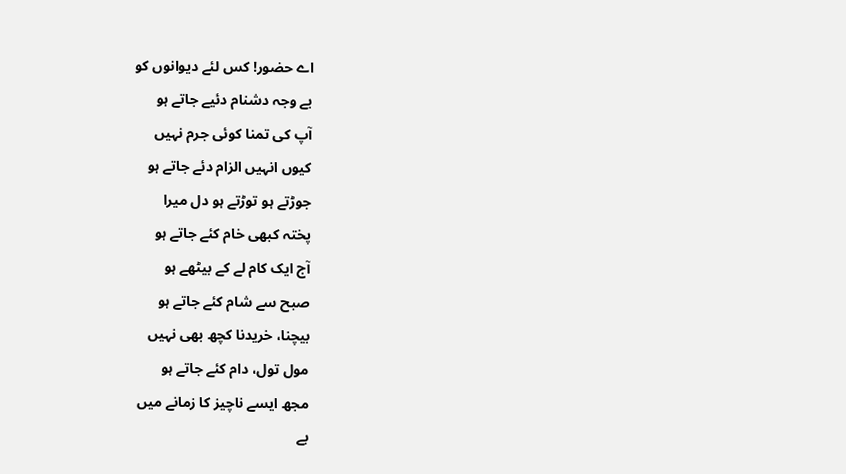اے حضور! کس لئے دیوانوں کو
بے وجہ دشنام دئیے جاتے ہو
آپ کی تمنا کوئی جرم نہیں
کیوں انہیں الزام دئے جاتے ہو
جوڑتے ہو توڑتے ہو دل میرا
پختہ کبھی خام کئے جاتے ہو
آج ایک کام لے کے بیٹھے ہو
صبح سے شام کئے جاتے ہو
بیچنا، خریدنا کچھ بھی نہیں
مول تول، دام کئے جاتے ہو
مجھ ایسے ناچیز کا زمانے میں
بے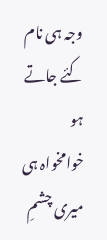وجہ ہی نام کئے جاتے ہو
خوامخواہ ہی میری چشمِ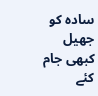سادہ کو
جھیل کبھی جام کئے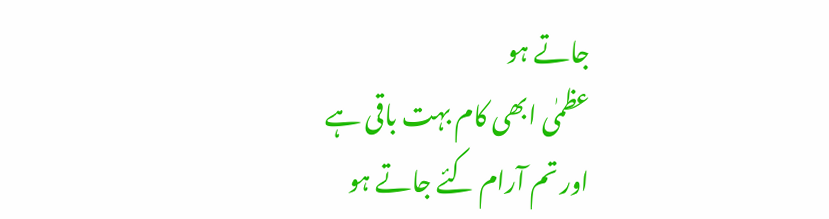جاتے ہو
عظمٰی ابھی کام بہت باقی ہے
اور تم آرام کئے جاتے ہو